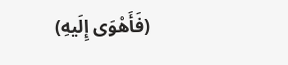(فَأَهْوَى إِلَيهِ)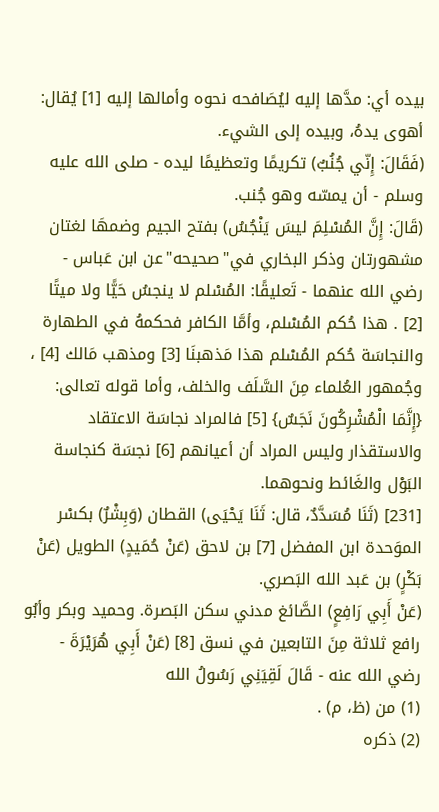بيده أي: مدَّها إليه ليُصَافحه نحوه وأمالها إليه [1] يُقال: أهوى يدهُ، وبيده إلى الشيء.
(فَقَالَ: إِنّي جُنُبٌ) تكريمًا وتعظيمًا ليده - صلى الله عليه وسلم - أن يمسّه وهو جُنب.
(قَالَ: إِنَّ المُسْلِمَ ليسَ يَنْجُسُ) بفتح الجيم وضمهَا لغتان مشهورتان وذكر البخاري في"صحيحه"عن ابن عَباس - رضي الله عنهما - تَعليقًا: المُسْلم لا ينجسُ حَيًّا ولا ميتًا [2] . هذا حُكم المُسْلم، وأمَّا الكافر فحكمهُ في الطهارة والنجاسَة حُكم المُسْلم هذا مَذهبنَا [3] ومذهب مَالك [4] ، وجُمهور العُلماء مِنَ السَّلَف والخلف، وأما قوله تعالى: {إِنَّمَا الْمُشْرِكُونَ نَجَسٌ} [5] فالمراد نجاسَة الاعتقاد والاستقذار وليس المراد أن أعيانهم [6] نجسَة كنجاسة البَوْل والغَائط ونحوهما.
[231] (ثَنَا مُسَدَّدٌ، قال: ثَنَا يَحْيَى) القطان (وَبِشْرٌ) بكسْر الموَحدة ابن المفضل [7] بن لاحق (عَنْ حُمَيدٍ) الطويل (عَنْ بَكْرٍ) بن عَبد الله البَصري.
(عَنْ أَبِي رَافِعٍ) الصَّائغ مدني سكن البَصرة. وحميد وبكر وأبُو رافع ثلاثة مِنَ التابعين في نسق [8] (عَنْ أَبِي هُرَيْرَةَ - رضي الله عنه - قَالَ لَقِيَنِي رَسُولُ الله
(1) من (ظ، م) .
(2) ذكره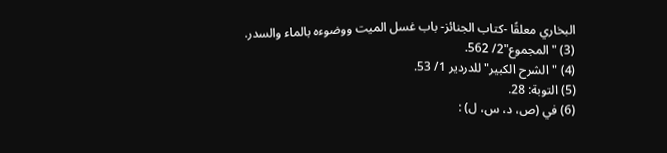البخاري معلقًا -كتاب الجنائز- باب غسل الميت ووضوءه بالماء والسدر.
(3) "المجموع"2/ 562.
(4) "الشرح الكبير"للدردير 1/ 53.
(5) التوبة: 28.
(6) في (ص، د، س، ل) :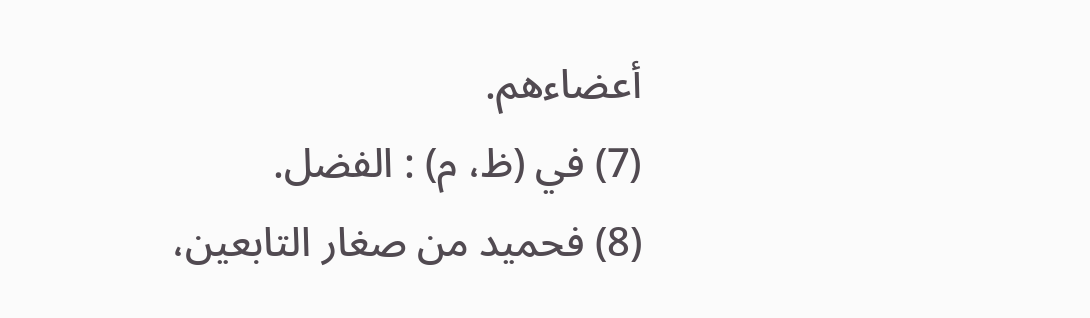أعضاءهم.
(7) في (ظ، م) : الفضل.
(8) فحميد من صغار التابعين،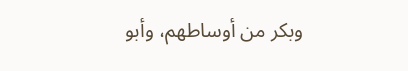وبكر من أوساطهم، وأبو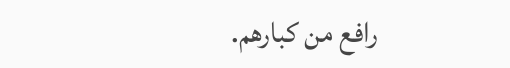رافع من كبارهم.